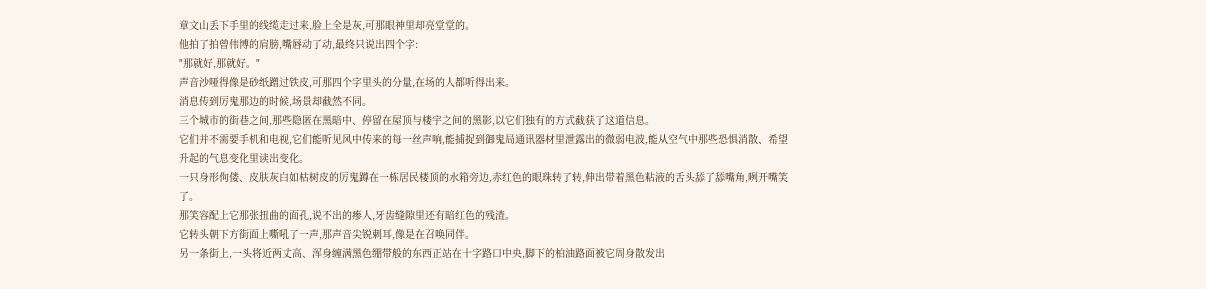章文山丢下手里的线缆走过来,脸上全是灰,可那眼神里却亮堂堂的。
他拍了拍曾伟博的肩膀,嘴唇动了动,最终只说出四个字:
"那就好,那就好。"
声音沙哑得像是砂纸蹭过铁皮,可那四个字里头的分量,在场的人都听得出来。
消息传到厉鬼那边的时候,场景却截然不同。
三个城市的街巷之间,那些隐匿在黑暗中、停留在屋顶与楼宇之间的黑影,以它们独有的方式截获了这道信息。
它们并不需要手机和电视,它们能听见风中传来的每一丝声响,能捕捉到御鬼局通讯器材里泄露出的微弱电波,能从空气中那些恐惧消散、希望升起的气息变化里读出变化。
一只身形佝偻、皮肤灰白如枯树皮的厉鬼蹲在一栋居民楼顶的水箱旁边,赤红色的眼珠转了转,伸出带着黑色粘液的舌头舔了舔嘴角,咧开嘴笑了。
那笑容配上它那张扭曲的面孔,说不出的瘆人,牙齿缝隙里还有暗红色的残渣。
它转头朝下方街面上嘶吼了一声,那声音尖锐刺耳,像是在召唤同伴。
另一条街上,一头将近两丈高、浑身缠满黑色绷带般的东西正站在十字路口中央,脚下的柏油路面被它周身散发出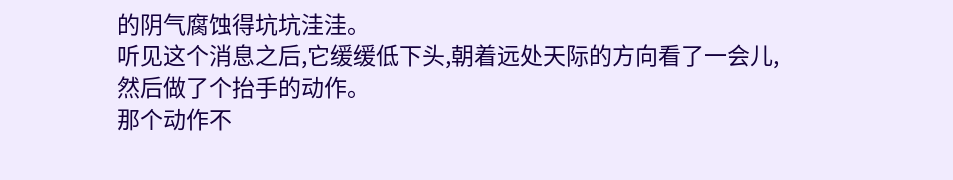的阴气腐蚀得坑坑洼洼。
听见这个消息之后,它缓缓低下头,朝着远处天际的方向看了一会儿,然后做了个抬手的动作。
那个动作不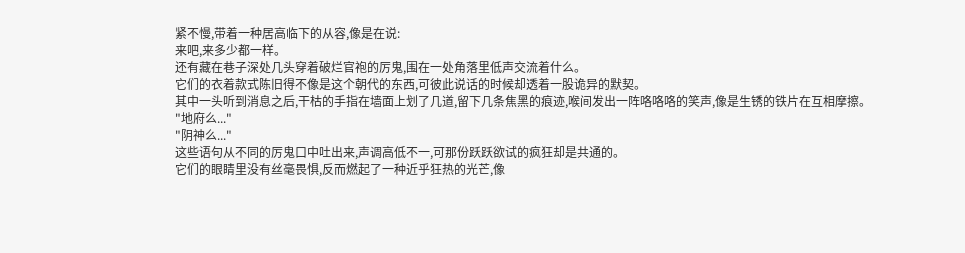紧不慢,带着一种居高临下的从容,像是在说:
来吧,来多少都一样。
还有藏在巷子深处几头穿着破烂官袍的厉鬼,围在一处角落里低声交流着什么。
它们的衣着款式陈旧得不像是这个朝代的东西,可彼此说话的时候却透着一股诡异的默契。
其中一头听到消息之后,干枯的手指在墙面上划了几道,留下几条焦黑的痕迹,喉间发出一阵咯咯咯的笑声,像是生锈的铁片在互相摩擦。
"地府么..."
"阴神么..."
这些语句从不同的厉鬼口中吐出来,声调高低不一,可那份跃跃欲试的疯狂却是共通的。
它们的眼睛里没有丝毫畏惧,反而燃起了一种近乎狂热的光芒,像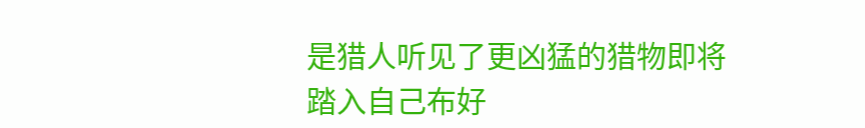是猎人听见了更凶猛的猎物即将踏入自己布好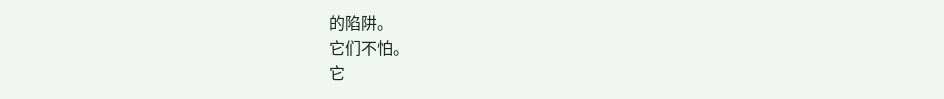的陷阱。
它们不怕。
它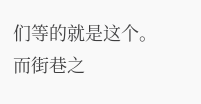们等的就是这个。
而街巷之